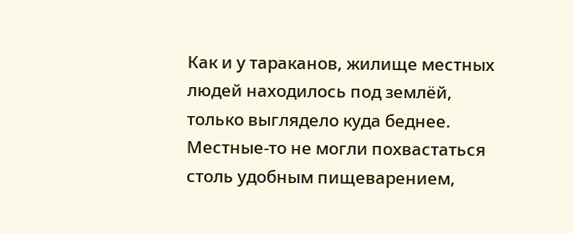Как и у тараканов, жилище местных людей находилось под землёй, только выглядело куда беднее. Местные-то не могли похвастаться столь удобным пищеварением,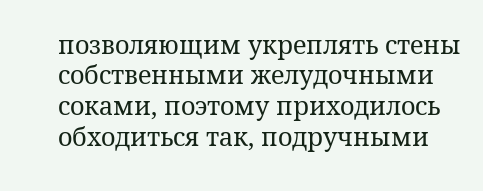позволяющим укреплять стены собственными желудочными соками, поэтому приходилось обходиться так, подручными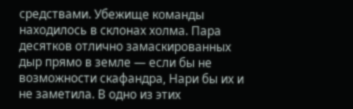средствами. Убежище команды находилось в склонах холма. Пара десятков отлично замаскированных дыр прямо в земле — если бы не возможности скафандра, Нари бы их и не заметила. В одно из этих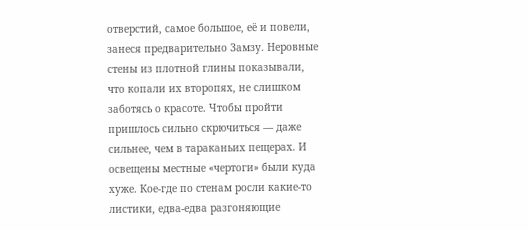отверстий, самое большое, её и повели, занеся предварительно Замзу. Неровные стены из плотной глины показывали, что копали их второпях, не слишком заботясь о красоте. Чтобы пройти пришлось сильно скрючиться — даже сильнее, чем в тараканьих пещерах. И освещены местные «чертоги» были куда хуже. Кое-где по стенам росли какие-то листики, едва-едва разгоняющие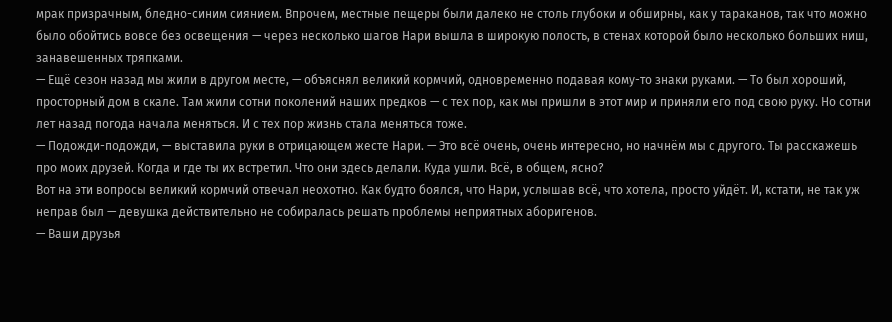мрак призрачным, бледно-синим сиянием. Впрочем, местные пещеры были далеко не столь глубоки и обширны, как у тараканов, так что можно было обойтись вовсе без освещения — через несколько шагов Нари вышла в широкую полость, в стенах которой было несколько больших ниш, занавешенных тряпками.
— Ещё сезон назад мы жили в другом месте, — объяснял великий кормчий, одновременно подавая кому-то знаки руками. — То был хороший, просторный дом в скале. Там жили сотни поколений наших предков — с тех пор, как мы пришли в этот мир и приняли его под свою руку. Но сотни лет назад погода начала меняться. И с тех пор жизнь стала меняться тоже.
— Подожди-подожди, — выставила руки в отрицающем жесте Нари. — Это всё очень, очень интересно, но начнём мы с другого. Ты расскажешь про моих друзей. Когда и где ты их встретил. Что они здесь делали. Куда ушли. Всё, в общем, ясно?
Вот на эти вопросы великий кормчий отвечал неохотно. Как будто боялся, что Нари, услышав всё, что хотела, просто уйдёт. И, кстати, не так уж неправ был — девушка действительно не собиралась решать проблемы неприятных аборигенов.
— Ваши друзья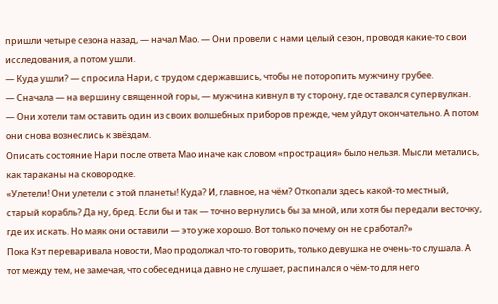пришли четыре сезона назад, — начал Мао. — Они провели с нами целый сезон, проводя какие-то свои исследования, а потом ушли.
— Куда ушли? — спросила Нари, с трудом сдержавшись, чтобы не поторопить мужчину грубее.
— Сначала — на вершину священной горы, — мужчина кивнул в ту сторону, где оставался супервулкан. — Они хотели там оставить один из своих волшебных приборов прежде, чем уйдут окончательно. А потом они снова вознеслись к звёздам.
Описать состояние Нари после ответа Мао иначе как словом «прострация» было нельзя. Мысли метались, как тараканы на сковородке.
«Улетели! Они улетели с этой планеты! Куда? И, главное, на чём? Откопали здесь какой-то местный, старый корабль? Да ну, бред. Если бы и так — точно вернулись бы за мной, или хотя бы передали весточку, где их искать. Но маяк они оставили — это уже хорошо. Вот только почему он не сработал?»
Пока Кэт переваривала новости, Мао продолжал что-то говорить, только девушка не очень-то слушала. А тот между тем, не замечая, что собеседница давно не слушает, распинался о чём-то для него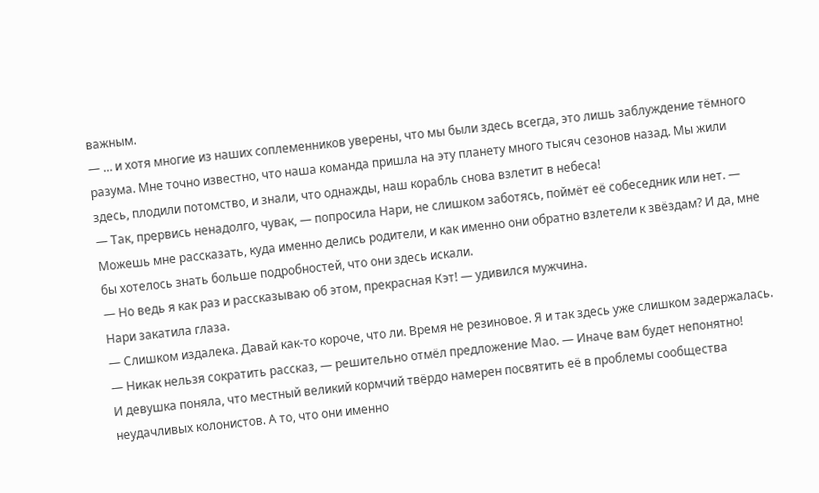важным.
— … и хотя многие из наших соплеменников уверены, что мы были здесь всегда, это лишь заблуждение тёмного разума. Мне точно известно, что наша команда пришла на эту планету много тысяч сезонов назад. Мы жили здесь, плодили потомство, и знали, что однажды, наш корабль снова взлетит в небеса!
— Так, прервись ненадолго, чувак, — попросила Нари, не слишком заботясь, поймёт её собеседник или нет. — Можешь мне рассказать, куда именно делись родители, и как именно они обратно взлетели к звёздам? И да, мне бы хотелось знать больше подробностей, что они здесь искали.
— Но ведь я как раз и рассказываю об этом, прекрасная Кэт! — удивился мужчина.
Нари закатила глаза.
— Слишком издалека. Давай как-то короче, что ли. Время не резиновое. Я и так здесь уже слишком задержалась.
— Никак нельзя сократить рассказ, — решительно отмёл предложение Мао. — Иначе вам будет непонятно!
И девушка поняла, что местный великий кормчий твёрдо намерен посвятить её в проблемы сообщества неудачливых колонистов. А то, что они именно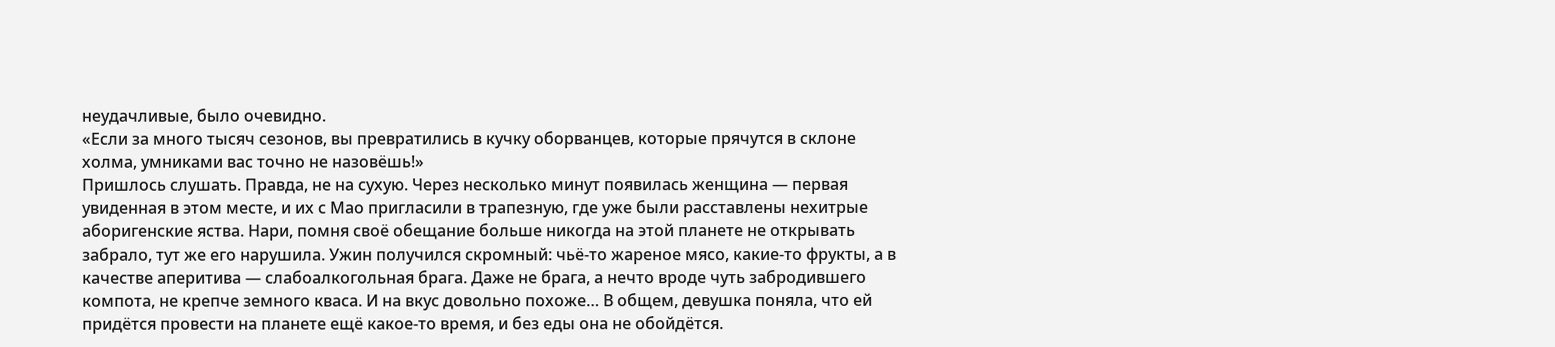неудачливые, было очевидно.
«Если за много тысяч сезонов, вы превратились в кучку оборванцев, которые прячутся в склоне холма, умниками вас точно не назовёшь!»
Пришлось слушать. Правда, не на сухую. Через несколько минут появилась женщина — первая увиденная в этом месте, и их с Мао пригласили в трапезную, где уже были расставлены нехитрые аборигенские яства. Нари, помня своё обещание больше никогда на этой планете не открывать забрало, тут же его нарушила. Ужин получился скромный: чьё-то жареное мясо, какие-то фрукты, а в качестве аперитива — слабоалкогольная брага. Даже не брага, а нечто вроде чуть забродившего компота, не крепче земного кваса. И на вкус довольно похоже… В общем, девушка поняла, что ей придётся провести на планете ещё какое-то время, и без еды она не обойдётся.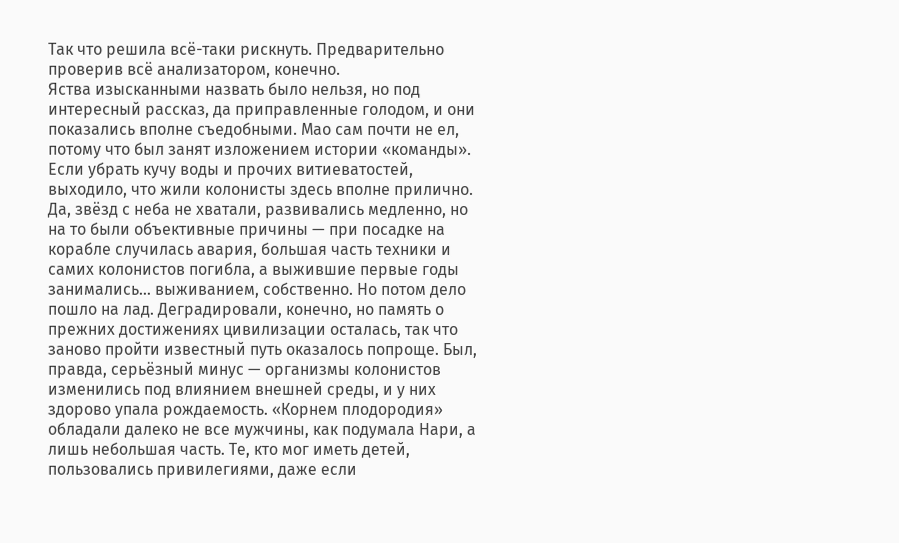Так что решила всё-таки рискнуть. Предварительно проверив всё анализатором, конечно.
Яства изысканными назвать было нельзя, но под интересный рассказ, да приправленные голодом, и они показались вполне съедобными. Мао сам почти не ел, потому что был занят изложением истории «команды». Если убрать кучу воды и прочих витиеватостей, выходило, что жили колонисты здесь вполне прилично. Да, звёзд с неба не хватали, развивались медленно, но на то были объективные причины — при посадке на корабле случилась авария, большая часть техники и самих колонистов погибла, а выжившие первые годы занимались… выживанием, собственно. Но потом дело пошло на лад. Деградировали, конечно, но память о прежних достижениях цивилизации осталась, так что заново пройти известный путь оказалось попроще. Был, правда, серьёзный минус — организмы колонистов изменились под влиянием внешней среды, и у них здорово упала рождаемость. «Корнем плодородия» обладали далеко не все мужчины, как подумала Нари, а лишь небольшая часть. Те, кто мог иметь детей, пользовались привилегиями, даже если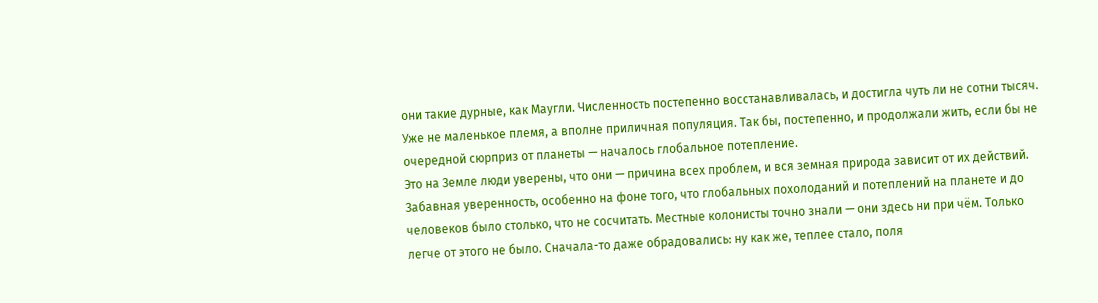они такие дурные, как Маугли. Численность постепенно восстанавливалась, и достигла чуть ли не сотни тысяч. Уже не маленькое племя, а вполне приличная популяция. Так бы, постепенно, и продолжали жить, если бы не очередной сюрприз от планеты — началось глобальное потепление.
Это на Земле люди уверены, что они — причина всех проблем, и вся земная природа зависит от их действий. Забавная уверенность, особенно на фоне того, что глобальных похолоданий и потеплений на планете и до человеков было столько, что не сосчитать. Местные колонисты точно знали — они здесь ни при чём. Только легче от этого не было. Сначала-то даже обрадовались: ну как же, теплее стало, поля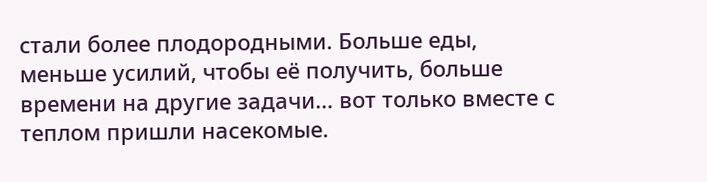стали более плодородными. Больше еды, меньше усилий, чтобы её получить, больше времени на другие задачи… вот только вместе с теплом пришли насекомые.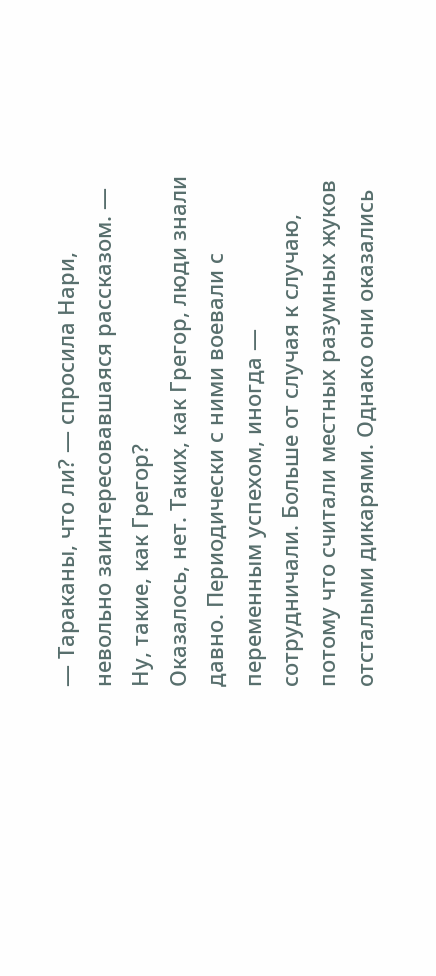— Тараканы, что ли? — спросила Нари, невольно заинтересовавшаяся рассказом. — Ну, такие, как Грегор?
Оказалось, нет. Таких, как Грегор, люди знали давно. Периодически с ними воевали с переменным успехом, иногда — сотрудничали. Больше от случая к случаю, потому что считали местных разумных жуков отсталыми дикарями. Однако они оказались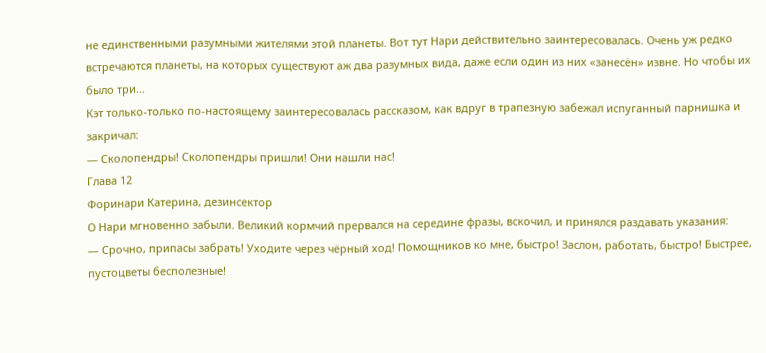не единственными разумными жителями этой планеты. Вот тут Нари действительно заинтересовалась. Очень уж редко встречаются планеты, на которых существуют аж два разумных вида, даже если один из них «занесён» извне. Но чтобы их было три…
Кэт только-только по-настоящему заинтересовалась рассказом, как вдруг в трапезную забежал испуганный парнишка и закричал:
— Сколопендры! Сколопендры пришли! Они нашли нас!
Глава 12
Форинари Катерина, дезинсектор
О Нари мгновенно забыли. Великий кормчий прервался на середине фразы, вскочил, и принялся раздавать указания:
— Срочно, припасы забрать! Уходите через чёрный ход! Помощников ко мне, быстро! Заслон, работать, быстро! Быстрее, пустоцветы бесполезные!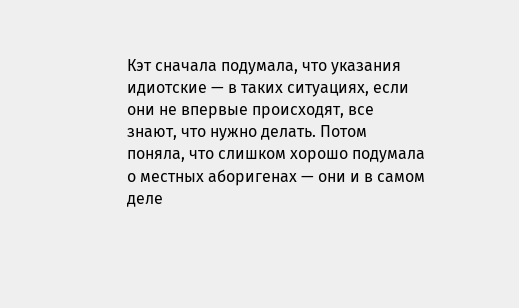Кэт сначала подумала, что указания идиотские — в таких ситуациях, если они не впервые происходят, все знают, что нужно делать. Потом поняла, что слишком хорошо подумала о местных аборигенах — они и в самом деле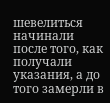шевелиться начинали после того, как получали указания, а до того замерли в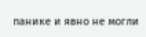панике и явно не могли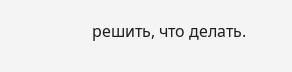решить, что делать.